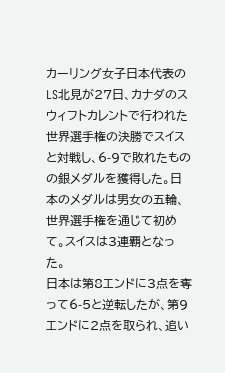カーリング女子日本代表のLS北見が27日、カナダのスウィフトカレントで行われた世界選手権の決勝でスイスと対戦し、6-9で敗れたものの銀メダルを獲得した。日本のメダルは男女の五輪、世界選手権を通じて初めて。スイスは3連覇となった。
日本は第8エンドに3点を奪って6-5と逆転したが、第9エンドに2点を取られ、追い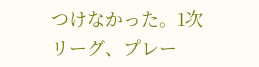つけなかった。1次リーグ、プレー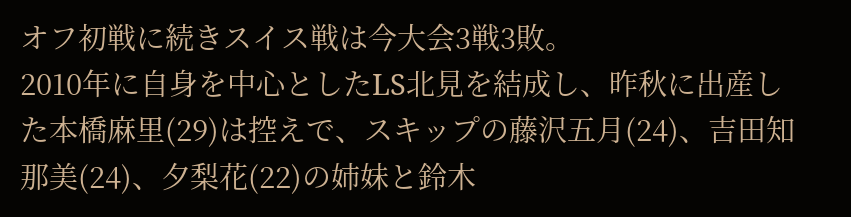オフ初戦に続きスイス戦は今大会3戦3敗。
2010年に自身を中心としたLS北見を結成し、昨秋に出産した本橋麻里(29)は控えで、スキップの藤沢五月(24)、吉田知那美(24)、夕梨花(22)の姉妹と鈴木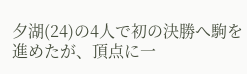夕湖(24)の4人で初の決勝へ駒を進めたが、頂点に一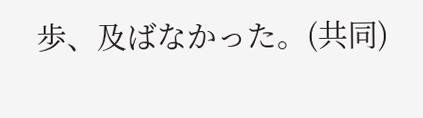歩、及ばなかった。(共同)